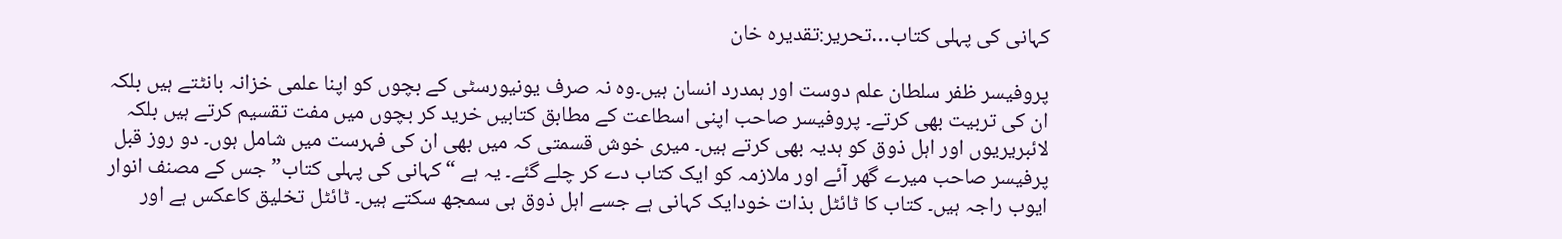کہانی کی پہلی کتاب…تحریر:تقدیرہ خان

پروفیسر ظفر سلطان علم دوست اور ہمدرد انسان ہیں۔وہ نہ صرف یونیورسٹی کے بچوں کو اپنا علمی خزانہ بانٹتے ہیں بلکہ ان کی تربیت بھی کرتے۔ پروفیسر صاحب اپنی اسطاعت کے مطابق کتابیں خرید کر بچوں میں مفت تقسیم کرتے ہیں بلکہ لائبریریوں اور اہل ذوق کو ہدیہ بھی کرتے ہیں۔ میری خوش قسمتی کہ میں بھی ان کی فہرست میں شامل ہوں۔ دو روز قبل پرفیسر صاحب میرے گھر آئے اور ملازمہ کو ایک کتاب دے کر چلے گئے۔ یہ ہے “کہانی کی پہلی کتاب” جس کے مصنف انوار ایوب راجہ ہیں۔ کتاب کا ٹائٹل بذات خودایک کہانی ہے جسے اہل ذوق ہی سمجھ سکتے ہیں۔ ٹائٹل تخلیق کاعکس ہے اور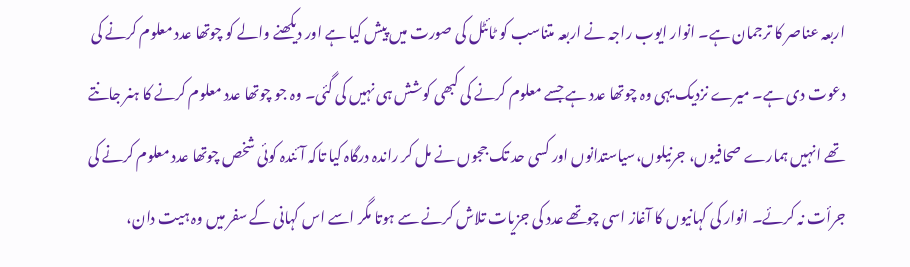اربعہ عناصر کا ترجمان ہے۔ انوار ایوب راجہ نے اربعہ متناسب کو ٹائٹل کی صورت میں پیش کیا ہے اور دیکھنے والے کو چوتھا عدد معلوم کرنے کی دعوت دی ہے۔ میرے نزدیک یہی وہ چوتھا عدد ہے جسے معلوم کرنے کی کبھی کوشش ہی نہیں کی گئی۔ وہ جو چوتھا عدد معلوم کرنے کا ہنر جانتے تھے انہیں ہمارے صحافیوں، جرنیلوں،سیاستدانوں اور کسی حد تک ججوں نے مل کر راندہ درگاہ کیا تاکہ آئندہ کوئی شخص چوتھا عدد معلوم کرنے کی جرأت نہ کرئے۔ انوار کی کہانیوں کا آغاز اسی چوتھے عدد کی جزیات تلاش کرنے سے ہوتا مگر اسے اس کہانی کے سفر میں وہ ہیت دان،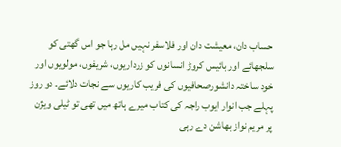حساب دان، معیشت دان اور فلاسفر نہیں مل رہا جو اس گھتی کو سلجھائے اور بائیس کروڑ انسانوں کو زرداریوں، شریفوں، مولویوں اور خود ساختہ دانشورصحافیوں کی فریب کاریوں سے نجات دلائے۔ دو روز پہلے جب انوار ایوب راجہ کی کتاب میرے ہاتھ میں تھی تو ٹیلی ویژن پر مریم نواز بھاشن دے رہی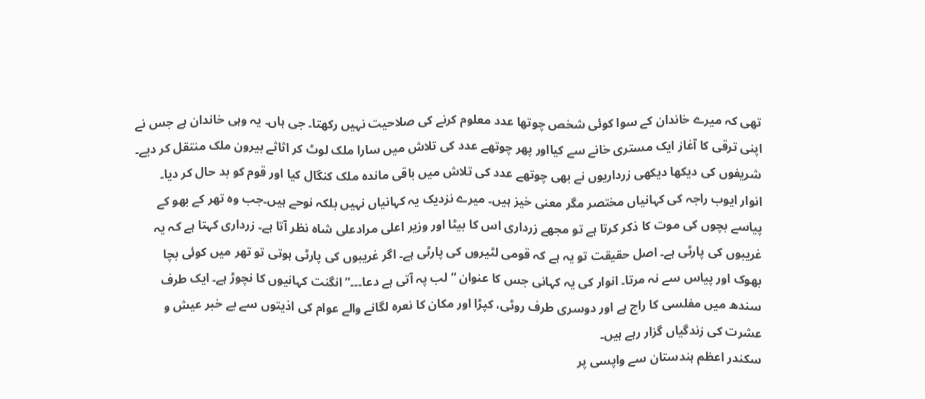تھی کہ میرے خاندان کے سوا کوئی شخص چوتھا عدد معلوم کرنے کی صلاحیت نہیں رکھتا۔ جی ہاں۔ یہ وہی خاندان ہے جس نے اپنی ترقی کا آغاز ایک مستری خانے سے کیااور پھر چوتھے عدد کی تلاش میں سارا ملک لوٹ کر اثاثے بیرون ملک منتقل کر دیے۔ شریفوں کی دیکھا دیکھی زرداریوں نے بھی چوتھے عدد کی تلاش میں باقی ماندہ ملک کنگال کیا اور قوم کو بد حال کر دیا۔
انوار ایوب راجہ کی کہانیاں مختصر مگر معنی خیز ہیں۔ میرے نزدیک یہ کہانیاں نہیں بلکہ نوحے ہیں۔جب وہ تھر کے بھو کے پیاسے بچوں کی موت کا ذکر کرتا ہے تو مجھے زرداری اس کا بیٹا اور وزیر اعلی مرادعلی شاہ نظر آتا ہے۔ زرداری کہتا ہے کہ یہ غریبوں کی پارٹی ہے۔ اصل حقیقت تو یہ ہے کہ قومی لٹیروں کی پارٹی ہے۔ اگر غریبوں کی پارٹی ہوتی تو تھر میں کوئی بچا بھوک اور پیاس سے نہ مرتا۔ انوار کی یہ کہانی جس کا عنوان “لب پہ آتی ہے دعا۔۔۔” انگنت کہانیوں کا نچوڑ ہے۔ ایک طرف سندھ میں مفلسی کا راج ہے اور دوسری طرف روٹی، کپڑا اور مکان کا نعرہ لگانے والے عوام کی اذیتوں سے بے خبر عیش و عشرت کی زندگیاں گزار رہے ہیں۔
سکندر اعظم ہندستان سے واپسی پر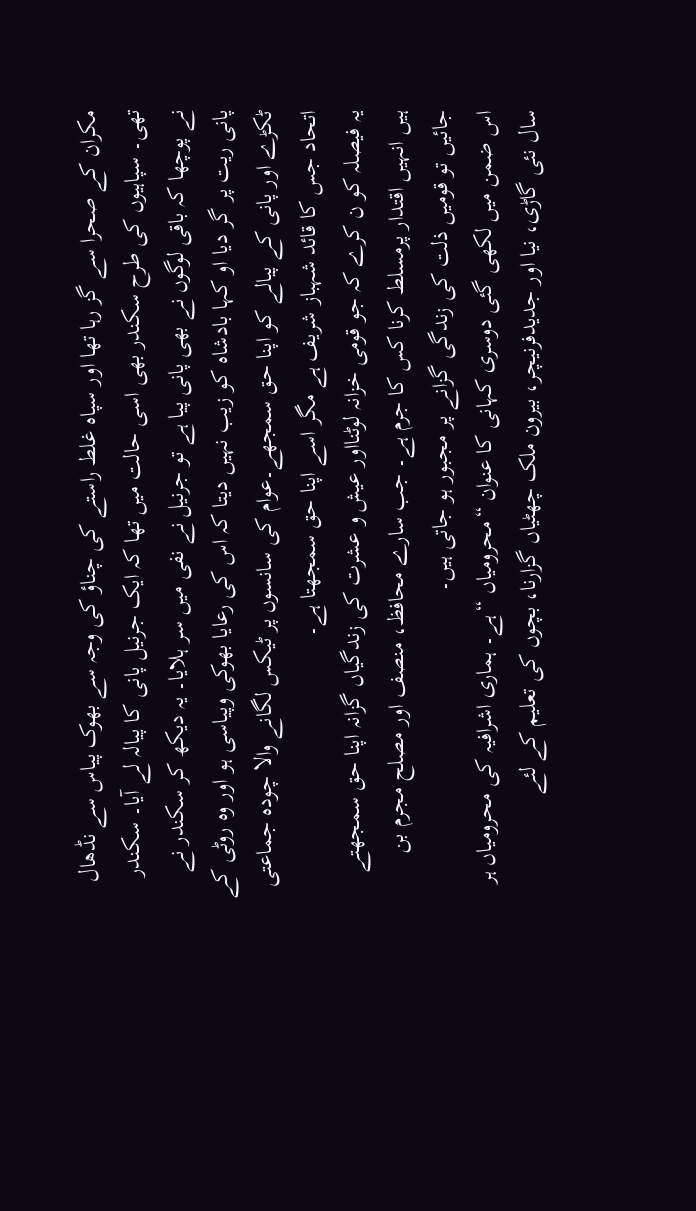مکران کے صحرا سے گز رہا تھا اور سپاہ غلط راستے کی چناؤ کی وجہ سے بھوک پیاس سے نڈھال تھی۔ سپاہیوں کی طرح سکندر بھی اسی حالت میں تھا کہ ایک جرنیل پانی کا پیالہ لے آیا۔ سکندر نے پوچھا کہ باقی لوگوں نے بھی پانی پیا ہے تو جرنیل نے نفی میں سر ہلایا۔ یہ دیکھ کر سکندر نے پانی ریت پر گر دیا او کہا بادشاہ کو زیب نہیں دیتا کہ اس کی رعایا بھوکی وپیاسی ہو اور وہ روٹی کے ٹکڑے اور پانی کے پیالے کو اپنا حق سمجھے۔عوام کی سانسوں پر ٹیکس لگانے والا چودہ جماعتی اتحاد جس کا قائد شہباز شریف ہے مگر اسے اپنا حق سمجھتا ہے۔
یہ فیصلہ کو ن کرے کہ جو قومی خزانہ لوٹنااور عیش و عشرت کی زندگیاں گزانہ اپنا حق سمجھتے ہیں انہیں اقتدار پرمسلط کرنا کس کا جرم ہے۔ جب سارے محافظ، منصف اور مصلح مجرم بن جائیں تو قومیں ذلت کی زندگی گزانے پر مجبور ہو جاتی ہیں۔
اس ضمن میں لکھی گئی دوسری کہانی کا عنوان “محرومیاں “ہے۔ ہماری اشرافیہ کی محرومیاں ہر سال نئی گاڑی، نیا اور جدیدفرنیچر، بیرون ملک چھٹیاں گزارنا، بچوں کی تعلیم کے لئے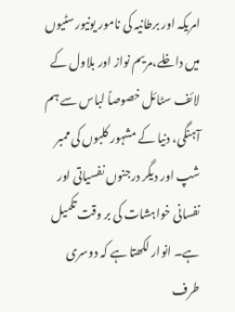امریکہ اور برطانیہ کی نامور یونیورسٹیوں میں داخلے،مریم نواز اور بلاول کے لائف سٹائل خصوصاً لباس سے ہم آہنگی، دنیا کے مشہور کلبوں کی ممبر شپ اور دیگر درجنوں نفسیاتی اور نفسانی خواہشات کی بر وقت تکمیل ہے۔ انوار لکھتا ہے کہ دوسری طرف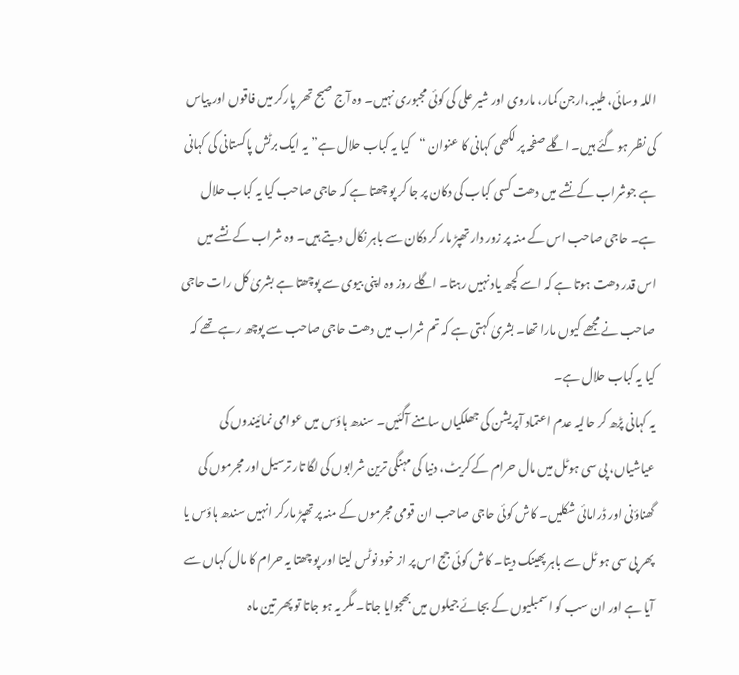اللہ وسائی، طیبہ،ارجن کمار، ماروی اور شیر علی کی کوئی مجبوری نہیں۔ وہ آج صبح تھر پارکر میں فاقوں اور پیاس کی نظر ہو گئے ہیں۔ اگلے صفحہ پر لکھی کہانی کا عنوان “کیا یہ کباب حلال ہے”یہ ایک برٹش پاکستانی کی کہانی ہے جوشراب کے نشے میں دھت کسی کباب کی دکان پر جا کر پو چھتا ہے کہ حاجی صاحب کیا یہ کباب حلال ہے۔ حاجی صاحب اس کے منہ پر زور دار تھپڑ مار کر دکان سے باہر نکال دیتے ہیں۔ وہ شراب کے نشے میں اس قدر دھت ہوتا ہے کہ اسے کچھ یاد نہیں رہتا۔ اگلے روز وہ اپنی بیوی سے پوچھتا ہے بشریٰ کل رات حاجی صاحب نے مجھے کیوں مارا تھا۔ بشریٰ کہتی ہے کہ تم شراب میں دھت حاجی صاحب سے پوچھ رہے تھے کہ کیا یہ کباب حلال ہے۔
یہ کہانی پڑھ کر حالیہ عدم اعتماد آپریشن کی جھلکیاں سامنے آگئیں۔ سندھ ہاؤس میں عوامی نمائیندوں کی عیاشیاں، پی سی ہوٹل میں مال حرام کے کریٹ، دنیا کی مہنگی ترین شرابوں کی لگا تار ترسیل اور مجرموں کی گھناؤنی اور ڈرامائی شکلیں۔ کاش کوئی حاجی صاحب ان قومی مجرموں کے منہ پر تھپڑ مارکر انہیں سندھ ہاؤس یا پھر پی سی ہو ٹل سے باہر پھینک دیتا۔ کاش کوئی جج اس پر از خود نوٹس لیتا اور پو چھتا یہ حرام کا مال کہاں سے آیا ہے اور ان سب کو اسمبلیوں کے بجائے جیلوں میں بھجوایا جاتا۔ مگر یہ ہو جاتا تو پھر تین ماہ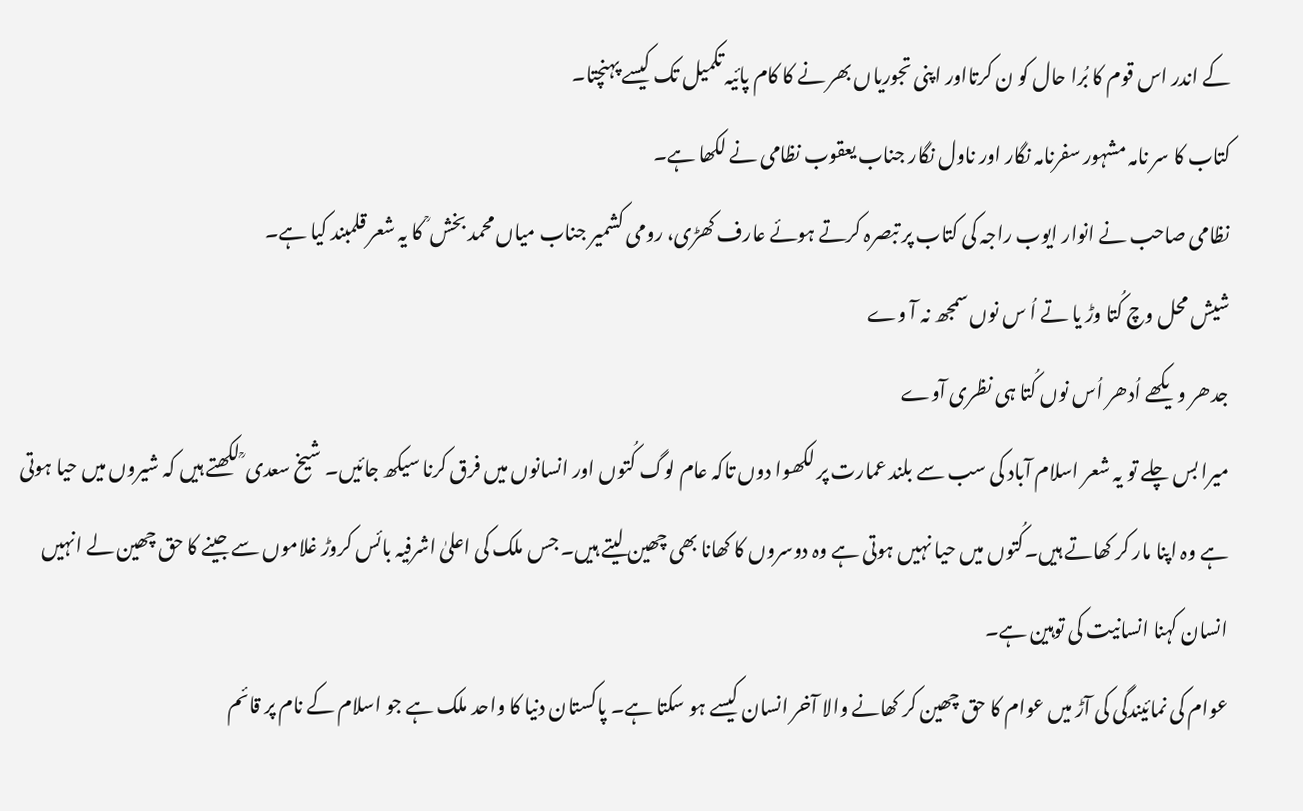کے اندر اس قوم کا بُرا حال کو ن کرتااور اپنی تجوریاں بھر نے کا کام پائیہ تکمیل تک کیسے پہنچتا۔
کتاب کا سر نامہ مشہور سفرنامہ نگار اور ناول نگار جناب یعقوب نظامی نے لکھا ہے۔
نظامی صاحب نے انوار ایوب راجہ کی کتاب پر تبصرہ کرتے ہوئے عارف کھڑی، رومی کشمیر جناب میاں محمد بخش ؒ کا یہ شعر قلمبند کیا ہے۔
شیش محل وچ کُتا وڑ یا تے اُ س نوں سمجھ نہ آ وے
جدھر ویکھے اُدھر اُس نوں کُتا ہی نظری آوے
میرا بس چلے تو یہ شعر اسلام آباد کی سب سے بلند عمارت پر لکھوا دوں تاکہ عام لوگ کُتوں اور انسانوں میں فرق کرنا سیکھ جائیں۔ شیخ سعدی ؒ لکھتے ہیں کہ شیروں میں حیا ہوتی ہے وہ اپنا مار کر کھاتے ہیں۔کُتوں میں حیا نہیں ہوتی ہے وہ دوسروں کا کھانا بھی چھین لیتے ہیں۔ جس ملک کی اعلیٰ اشرفیہ بائس کروڑ غلاموں سے جینے کا حق چھین لے انہیں انسان کہنا انسانیت کی توہین ہے۔
عوام کی نمائیندگی کی آڑ میں عوام کا حق چھین کر کھانے والا آخر انسان کیسے ہو سکتا ہے۔ پاکستان دنیا کا واحد ملک ہے جو اسلام کے نام پر قائم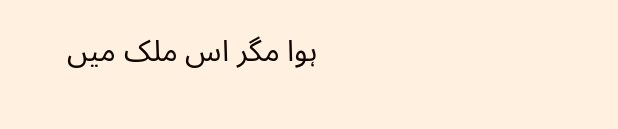ہوا مگر اس ملک میں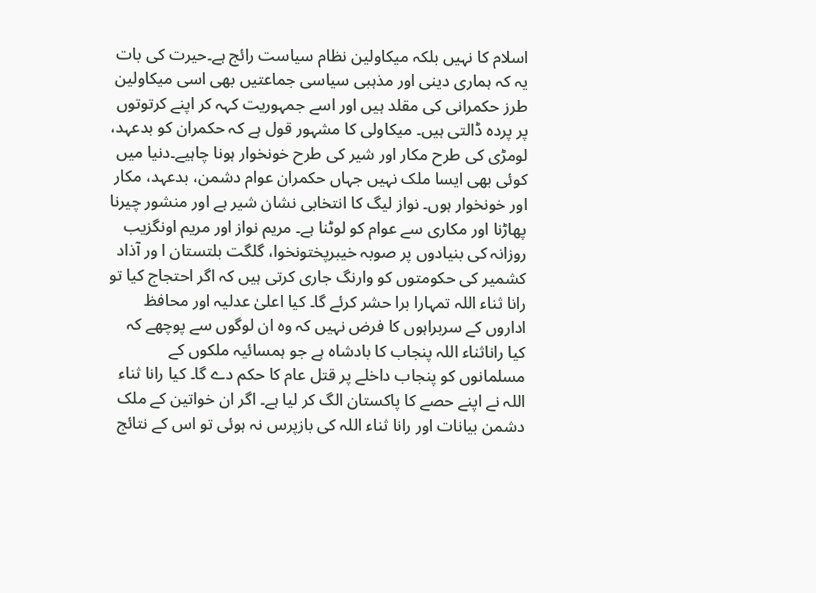اسلام کا نہیں بلکہ میکاولین نظام سیاست رائج ہے۔حیرت کی بات یہ کہ ہماری دینی اور مذہبی سیاسی جماعتیں بھی اسی میکاولین طرز حکمرانی کی مقلد ہیں اور اسے جمہوریت کہہ کر اپنے کرتوتوں پر پردہ ڈالتی ہیں۔ میکاولی کا مشہور قول ہے کہ حکمران کو بدعہد، لومڑی کی طرح مکار اور شیر کی طرح خونخوار ہونا چاہیے۔دنیا میں کوئی بھی ایسا ملک نہیں جہاں حکمران عوام دشمن، بدعہد، مکار اور خونخوار ہوں۔ نواز لیگ کا انتخابی نشان شیر ہے اور منشور چیرنا پھاڑنا اور مکاری سے عوام کو لوٹنا ہے۔ مریم نواز اور مریم اونگزیب روزانہ کی بنیادوں پر صوبہ خیبرپختونخوا، گلگت بلتستان ا ور آذاد کشمیر کی حکومتوں کو وارنگ جاری کرتی ہیں کہ اگر احتجاج کیا تو رانا ثناء اللہ تمہارا برا حشر کرئے گا۔ کیا اعلیٰ عدلیہ اور محافظ اداروں کے سربراہوں کا فرض نہیں کہ وہ ان لوگوں سے پوچھے کہ کیا راناثناء اللہ پنجاب کا بادشاہ ہے جو ہمسائیہ ملکوں کے مسلمانوں کو پنجاب داخلے پر قتل عام کا حکم دے گا۔ کیا رانا ثناء اللہ نے اپنے حصے کا پاکستان الگ کر لیا ہے۔ اگر ان خواتین کے ملک دشمن بیانات اور رانا ثناء اللہ کی بازپرس نہ ہوئی تو اس کے نتائج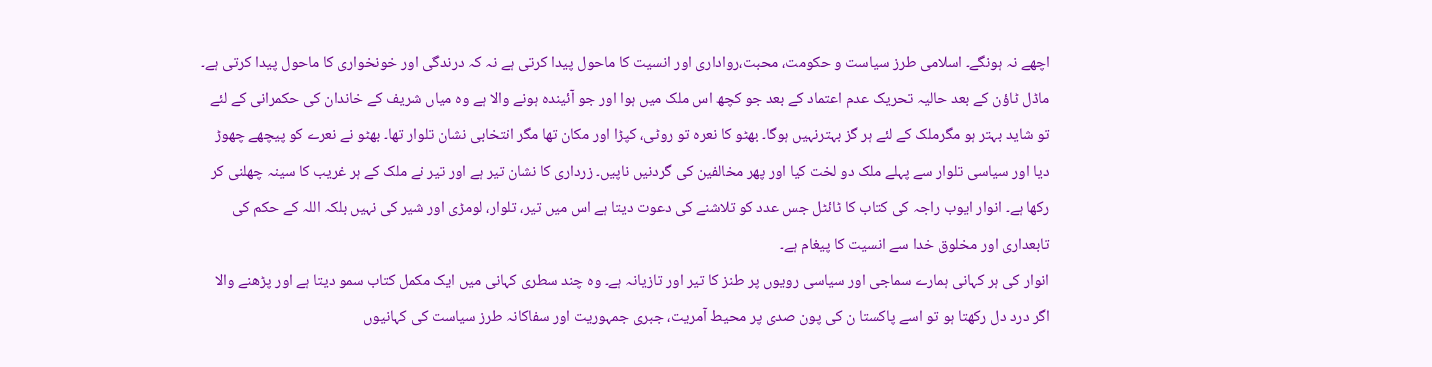اچھے نہ ہونگے۔ اسلامی طرز سیاست و حکومت، محبت،رواداری اور انسیت کا ماحول پیدا کرتی ہے نہ کہ درندگی اور خونخواری کا ماحول پیدا کرتی ہے۔ ماڈل ٹاؤن کے بعد حالیہ تحریک عدم اعتماد کے بعد جو کچھ اس ملک میں ہوا اور جو آئیندہ ہونے والا ہے وہ میاں شریف کے خاندان کی حکمرانی کے لئے تو شاید بہتر ہو مگرملک کے لئے ہر گز بہترنہیں ہوگا۔ بھٹو کا نعرہ تو روٹی، کپڑا اور مکان تھا مگر انتخابی نشان تلوار تھا۔ بھٹو نے نعرے کو پیچھے چھوڑ دیا اور سیاسی تلوار سے پہلے ملک دو لخت کیا اور پھر مخالفین کی گردنیں ناپیں۔ زرداری کا نشان تیر ہے اور تیر نے ملک کے ہر غریب کا سینہ چھلنی کر رکھا ہے۔ انوار ایوب راجہ کی کتاب کا ٹائٹل جس عدد کو تلاشنے کی دعوت دیتا ہے اس میں تیر، تلوار، لومڑی اور شیر کی نہیں بلکہ اللہ کے حکم کی تابعداری اور مخلوق خدا سے انسیت کا پیغام ہے۔
انوار کی ہر کہانی ہمارے سماجی اور سیاسی رویوں پر طنز کا تیر اور تازیانہ ہے۔ وہ چند سطری کہانی میں ایک مکمل کتاب سمو دیتا ہے اور پڑھنے والا اگر درد دل رکھتا ہو تو اسے پاکستا ن کی پون صدی پر محیط آمریت، جبری جمہوریت اور سفاکانہ طرز سیاست کی کہانیوں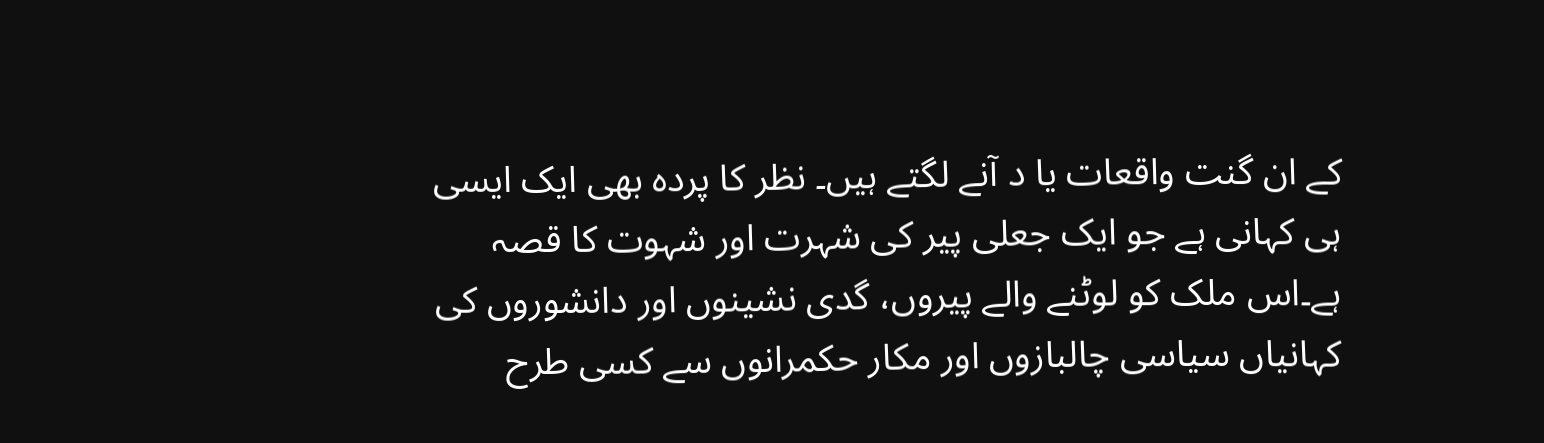کے ان گنت واقعات یا د آنے لگتے ہیں۔ نظر کا پردہ بھی ایک ایسی ہی کہانی ہے جو ایک جعلی پیر کی شہرت اور شہوت کا قصہ ہے۔اس ملک کو لوٹنے والے پیروں، گدی نشینوں اور دانشوروں کی کہانیاں سیاسی چالبازوں اور مکار حکمرانوں سے کسی طرح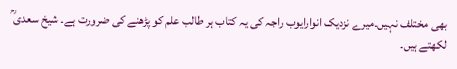بھی مختلف نہیں۔میرے نزدیک انوارایوب راجہ کی یہ کتاب ہر طالب علم کو پڑھنے کی ضرورت ہے۔ شیخ سعدی ؒ لکھتے ہیں۔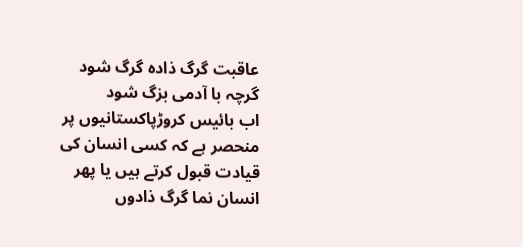عاقبت گرگ ذادہ گرگ شود
گرچہ با آدمی بزگ شود
اب بائیس کروڑپاکستانیوں پر منحصر ہے کہ کسی انسان کی قیادت قبول کرتے ہیں یا پھر انسان نما گرگ ذادوں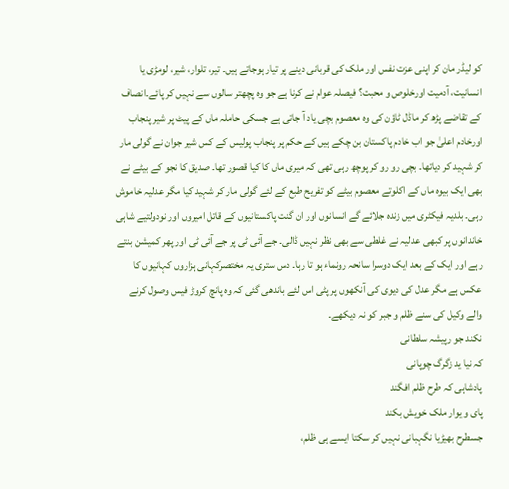کو لیڈر مان کر اپنی عزت نفس اور ملک کی قربانی دینے پر تیار ہوجاتے ہیں۔ تیر، تلوار، شیر، لومڑی یا انسانیت، آدمیت اورخلوص و محبت؟ فیصلہ عوام نے کرنا ہے جو وہ پچھتر سالوں سے نہیں کر پائے۔انصاف کے تقاضے پڑھ کر ماڈل ٹاؤن کی وہ معصوم بچی یاد آ جاتی ہے جسکی حاملہ ماں کے پیٹ پر شیر پنجاب اورخادم اعلیٰ جو اب خادم پاکستان بن چکے ہیں کے حکم پر پنجاب پولیس کے کس شیر جوان نے گولی مار کر شہید کر دیاتھا۔ بچی رو رو کر پوچھ رہی تھی کہ میری ماں کا کیا قصور تھا۔ صدیق کا نجو کے بیٹے نے بھی ایک بیوہ ماں کے اکلوتے معصوم بیٹے کو تفریح طبع کے لئے گولی مار کر شہید کیا مگر عدلیہ خاموش رہی۔ بلدیہ فیکٹری میں زندہ جلائے گے انسانوں اور ان گنت پاکستانیوں کے قاتل امیروں اور نودولتیے شاہی خاندانوں پر کبھی عدلیہ نے غلطی سے بھی نظر نہیں ڈالی۔ جے آئی ٹی پر جے آئی ٹی اور پھر کمیشن بنتے رہے اور ایک کے بعد ایک دوسرا سانحہ رونماء ہو تا رہا۔ دس ستری یہ مختصرکہانی ہزاروں کہانیوں کا عکس ہے مگر عدل کی دیوی کی آنکھوں پر پٹی اس لئے باندھی گئی کہ وہ پانچ کروڑ فیس وصول کرنے والے وکیل کی سنے ظلم و جبر کو نہ دیکھے۔
نکند جو رپیشہ سلطانی
کہ نیا ید زگرگ چوپانی
پادشاہی کہ طرح ظلم افگند
پای و یوار ملک خویش بکند
جسطرح بھیڑیا نگہبانی نہیں کر سکتا ایسے ہی ظلم،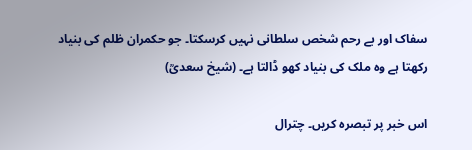سفاک اور بے رحم شخص سلطانی نہیں کرسکتا۔ جو حکمران ظلم کی بنیاد رکھتا ہے وہ ملک کی بنیاد کھو ڈالتا ہے۔ (شیخ سعدیؒ)

اس خبر پر تبصرہ کریں۔ چترال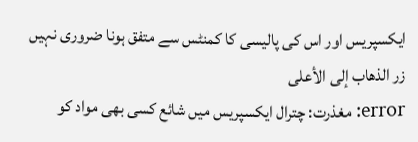ایکسپریس اور اس کی پالیسی کا کمنٹس سے متفق ہونا ضروری نہیں
زر الذهاب إلى الأعلى
error: مغذرت: چترال ایکسپریس میں شائع کسی بھی مواد کو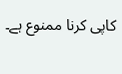کاپی کرنا ممنوع ہے۔